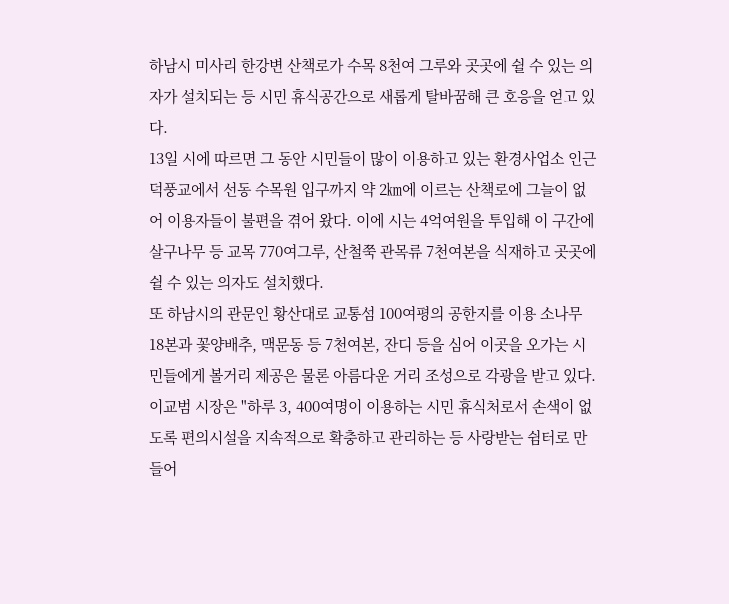하남시 미사리 한강변 산책로가 수목 8천여 그루와 곳곳에 쉴 수 있는 의자가 설치되는 등 시민 휴식공간으로 새롭게 탈바꿈해 큰 호응을 얻고 있다.
13일 시에 따르면 그 동안 시민들이 많이 이용하고 있는 환경사업소 인근 덕풍교에서 선동 수목원 입구까지 약 2㎞에 이르는 산책로에 그늘이 없어 이용자들이 불편을 겪어 왔다. 이에 시는 4억여원을 투입해 이 구간에 살구나무 등 교목 770여그루, 산철쭉 관목류 7천여본을 식재하고 곳곳에 쉴 수 있는 의자도 설치했다.
또 하남시의 관문인 황산대로 교통섬 100여평의 공한지를 이용 소나무 18본과 꽃양배추, 맥문동 등 7천여본, 잔디 등을 심어 이곳을 오가는 시민들에게 볼거리 제공은 물론 아름다운 거리 조성으로 각광을 받고 있다.
이교범 시장은 "하루 3, 400여명이 이용하는 시민 휴식처로서 손색이 없도록 편의시설을 지속적으로 확충하고 관리하는 등 사랑받는 쉼터로 만들어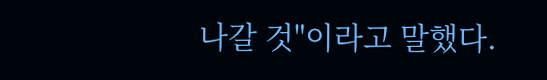나갈 것"이라고 말했다.